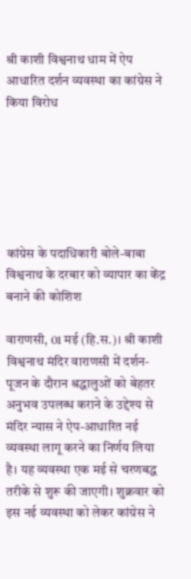श्री काशी विश्वनाथ धाम में ऐप आधारित दर्शन व्यवस्था का कांग्रेस ने किया विरोध






कांग्रेस के पदाधिकारी बोले-बाबा विश्वनाथ के दरबार को व्यापार का केंद्र बनाने की कोशिश

वाराणसी, 01 मई (हि.स.)। श्री काशी विश्वनाथ मंदिर वाराणसी में दर्शन-पूजन के दौरान श्रद्धालुओं को बेहतर अनुभव उपलब्ध कराने के उद्देश्य से मंदिर न्यास ने ऐप-आधारित नई व्यवस्था लागू करने का निर्णय लिया है। यह व्यवस्था एक मई से चरणबद्ध तरीके से शुरू की जाएगी। शुक्रवार को इस नई व्यवस्था को लेकर कांग्रेस ने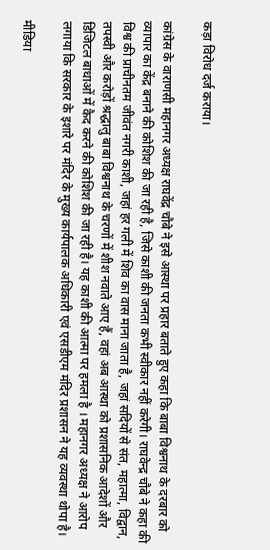कड़ा विरोध दर्ज कराया।

कांग्रेस के वाराणसी महानगर अध्यक्ष राघवेंद्र चौबे ने इसे आस्था पर प्रहार बताते हुए कहा कि बाबा विश्वनाथ के दरबार को व्यापार का केंद्र बनाने की कोशिश की जा रही है, जिसे काशी की जनता कभी स्वीकार नहीं करेगी। राघवेन्द्र चौबे ने कहा की विश्व की प्राचीनतम जीवंत नगरी काशी, जहां हर गली में शिव का वास माना जाता है, जहां सदियों से संत, महात्मा, विद्वान, तपस्वी और करोड़ों श्रद्धालु बाबा विश्वनाथ के चरणों में शीश नवाते आए हैं, वहां अब आस्था को प्रशासनिक आदेशों और डिजिटल बाधाओं में कैद करने की कोशिश की जा रही है। यह काशी की आत्मा पर हमला है । महानगर अध्यक्ष ने आरोप लगाया कि सरकार के इशारे पर मंदिर के मुख्य कार्यपालक अधिकारी एवं एसडीएम मंदिर प्रशासन ने यह व्यवस्था थोपा है।

मीडिया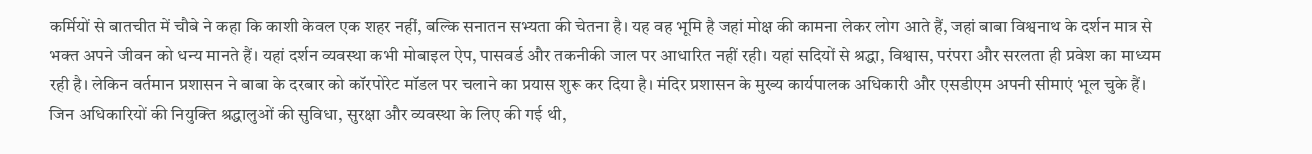कर्मियों से बातचीत में चौबे ने कहा कि काशी केवल एक शहर नहीं, बल्कि सनातन सभ्यता की चेतना है। यह वह भूमि है जहां मोक्ष की कामना लेकर लोग आते हैं, जहां बाबा विश्वनाथ के दर्शन मात्र से भक्त अपने जीवन को धन्य मानते हैं। यहां दर्शन व्यवस्था कभी मोबाइल ऐप, पासवर्ड और तकनीकी जाल पर आधारित नहीं रही। यहां सदियों से श्रद्धा, विश्वास, परंपरा और सरलता ही प्रवेश का माध्यम रही है। लेकिन वर्तमान प्रशासन ने बाबा के दरबार को कॉरपोरेट मॉडल पर चलाने का प्रयास शुरू कर दिया है। मंदिर प्रशासन के मुख्य कार्यपालक अधिकारी और एसडीएम अपनी सीमाएं भूल चुके हैं। जिन अधिकारियों की नियुक्ति श्रद्धालुओं की सुविधा, सुरक्षा और व्यवस्था के लिए की गई थी,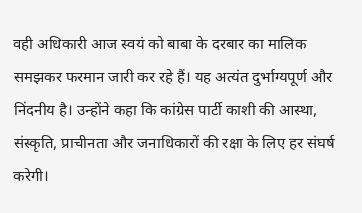वही अधिकारी आज स्वयं को बाबा के दरबार का मालिक समझकर फरमान जारी कर रहे हैं। यह अत्यंत दुर्भाग्यपूर्ण और निंदनीय है। उन्होंने कहा कि कांग्रेस पार्टी काशी की आस्था, संस्कृति, प्राचीनता और जनाधिकारों की रक्षा के लिए हर संघर्ष करेगी।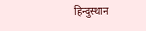हिन्दुस्थान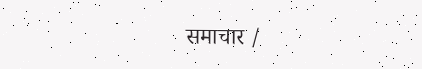समाचार /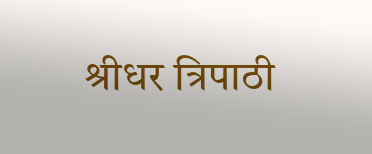श्रीधर त्रिपाठी